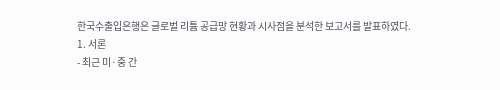한국수출입은행은 글로벌 리튬 공급망 현황과 시사점을 분석한 보고서를 발표하였다.
1. 서론
- 최근 미·중 간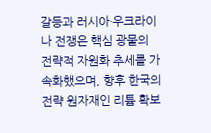갈등과 러시아·우크라이나 전쟁은 핵심 광물의 전략적 자원화 추세를 가속화했으며, 향후 한국의 전략 원자재인 리튬 확보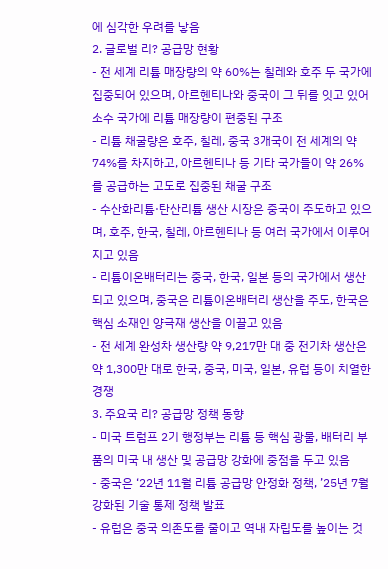에 심각한 우려를 낳음
2. 글로벌 리? 공급망 현황
- 전 세계 리튬 매장량의 약 60%는 칠레와 호주 두 국가에 집중되어 있으며, 아르헨티나와 중국이 그 뒤를 잇고 있어 소수 국가에 리튬 매장량이 편중된 구조
- 리튬 채굴량은 호주, 칠레, 중국 3개국이 전 세계의 약 74%를 차지하고, 아르헨티나 등 기타 국가들이 약 26%를 공급하는 고도로 집중된 채굴 구조
- 수산화리튬·탄산리튬 생산 시장은 중국이 주도하고 있으며, 호주, 한국, 칠레, 아르헨티나 등 여러 국가에서 이루어지고 있음
- 리튬이온배터리는 중국, 한국, 일본 등의 국가에서 생산되고 있으며, 중국은 리튬이온배터리 생산을 주도, 한국은 핵심 소재인 양극재 생산을 이끌고 있음
- 전 세계 완성차 생산량 약 9,217만 대 중 전기차 생산은 약 1,300만 대로 한국, 중국, 미국, 일본, 유럽 등이 치열한 경쟁
3. 주요국 리? 공급망 정책 동향
- 미국 트럼프 2기 행정부는 리튬 등 핵심 광물, 배터리 부품의 미국 내 생산 및 공급망 강화에 중점을 두고 있음
- 중국은 ‘22년 11월 리튬 공급망 안정화 정책, ’25년 7월 강화된 기술 통제 정책 발표
- 유럽은 중국 의존도를 줄이고 역내 자립도를 높이는 것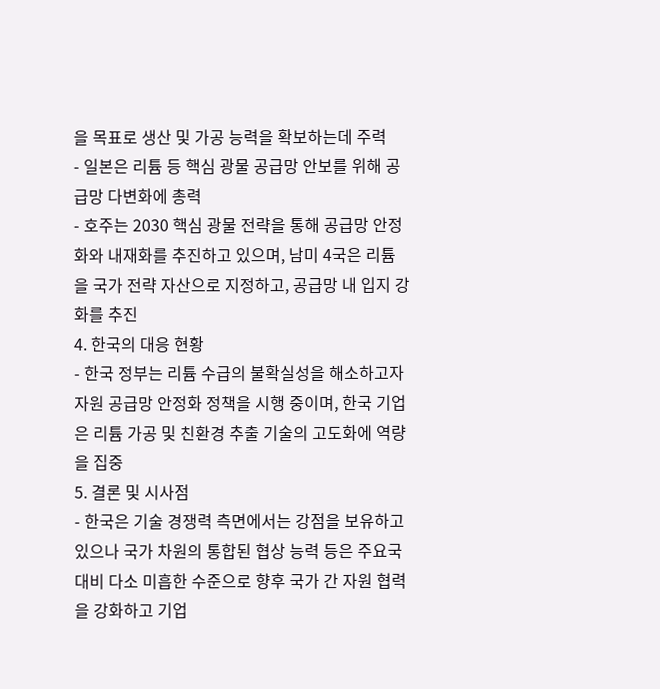을 목표로 생산 및 가공 능력을 확보하는데 주력
- 일본은 리튬 등 핵심 광물 공급망 안보를 위해 공급망 다변화에 총력
- 호주는 2030 핵심 광물 전략을 통해 공급망 안정화와 내재화를 추진하고 있으며, 남미 4국은 리튬을 국가 전략 자산으로 지정하고, 공급망 내 입지 강화를 추진
4. 한국의 대응 현황
- 한국 정부는 리튬 수급의 불확실성을 해소하고자 자원 공급망 안정화 정책을 시행 중이며, 한국 기업은 리튬 가공 및 친환경 추출 기술의 고도화에 역량을 집중
5. 결론 및 시사점
- 한국은 기술 경쟁력 측면에서는 강점을 보유하고 있으나 국가 차원의 통합된 협상 능력 등은 주요국 대비 다소 미흡한 수준으로 향후 국가 간 자원 협력을 강화하고 기업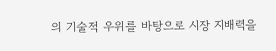의 기술적 우위를 바탕으로 시장 지배력을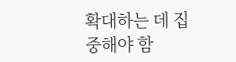확대하는 데 집중해야 함